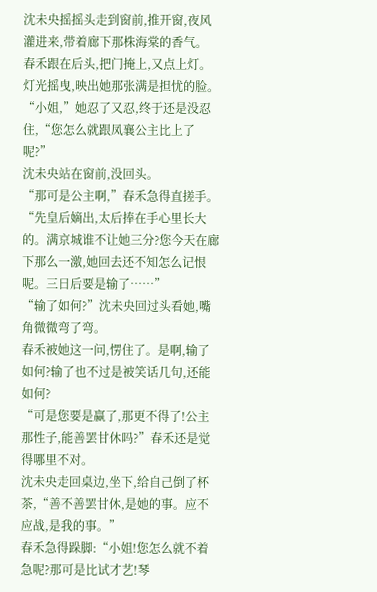沈未央摇摇头走到窗前,推开窗,夜风灌进来,带着廊下那株海棠的香气。
春禾跟在后头,把门掩上,又点上灯。灯光摇曳,映出她那张满是担忧的脸。
“小姐,”她忍了又忍,终于还是没忍住,“您怎么就跟凤襄公主比上了呢?”
沈未央站在窗前,没回头。
“那可是公主啊,”春禾急得直搓手。
“先皇后嫡出,太后捧在手心里长大的。满京城谁不让她三分?您今天在廊下那么一激,她回去还不知怎么记恨呢。三日后要是输了……”
“输了如何?”沈未央回过头看她,嘴角微微弯了弯。
春禾被她这一问,愣住了。是啊,输了如何?输了也不过是被笑话几句,还能如何?
“可是您要是赢了,那更不得了!公主那性子,能善罢甘休吗?”春禾还是觉得哪里不对。
沈未央走回桌边,坐下,给自己倒了杯茶,“善不善罢甘休,是她的事。应不应战,是我的事。”
春禾急得跺脚:“小姐!您怎么就不着急呢?那可是比试才艺!琴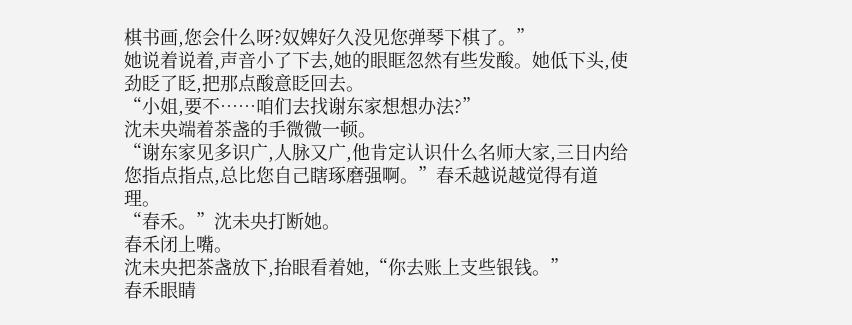棋书画,您会什么呀?奴婢好久没见您弹琴下棋了。”
她说着说着,声音小了下去,她的眼眶忽然有些发酸。她低下头,使劲眨了眨,把那点酸意眨回去。
“小姐,要不……咱们去找谢东家想想办法?”
沈未央端着茶盏的手微微一顿。
“谢东家见多识广,人脉又广,他肯定认识什么名师大家,三日内给您指点指点,总比您自己瞎琢磨强啊。”春禾越说越觉得有道理。
“春禾。”沈未央打断她。
春禾闭上嘴。
沈未央把茶盏放下,抬眼看着她,“你去账上支些银钱。”
春禾眼睛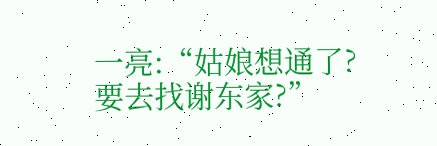一亮:“姑娘想通了?要去找谢东家?”